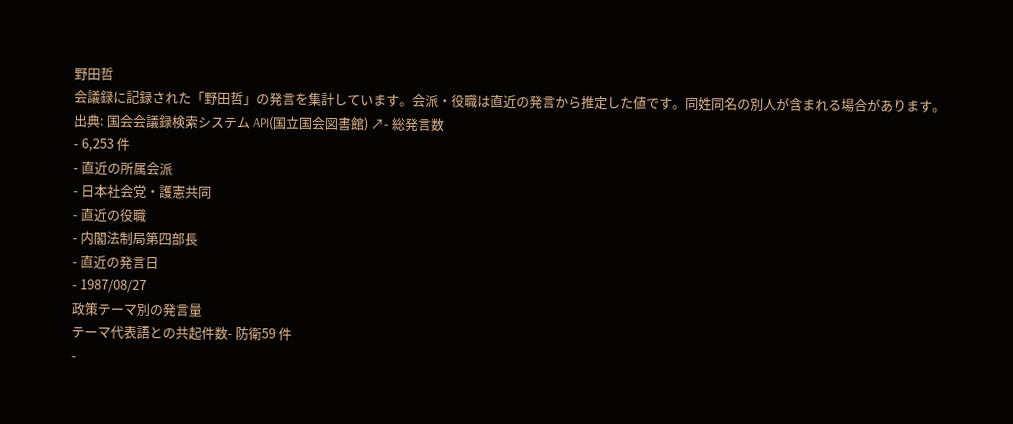野田哲
会議録に記録された「野田哲」の発言を集計しています。会派・役職は直近の発言から推定した値です。同姓同名の別人が含まれる場合があります。
出典: 国会会議録検索システム API(国立国会図書館) ↗- 総発言数
- 6,253 件
- 直近の所属会派
- 日本社会党・護憲共同
- 直近の役職
- 内閣法制局第四部長
- 直近の発言日
- 1987/08/27
政策テーマ別の発言量
テーマ代表語との共起件数- 防衛59 件
-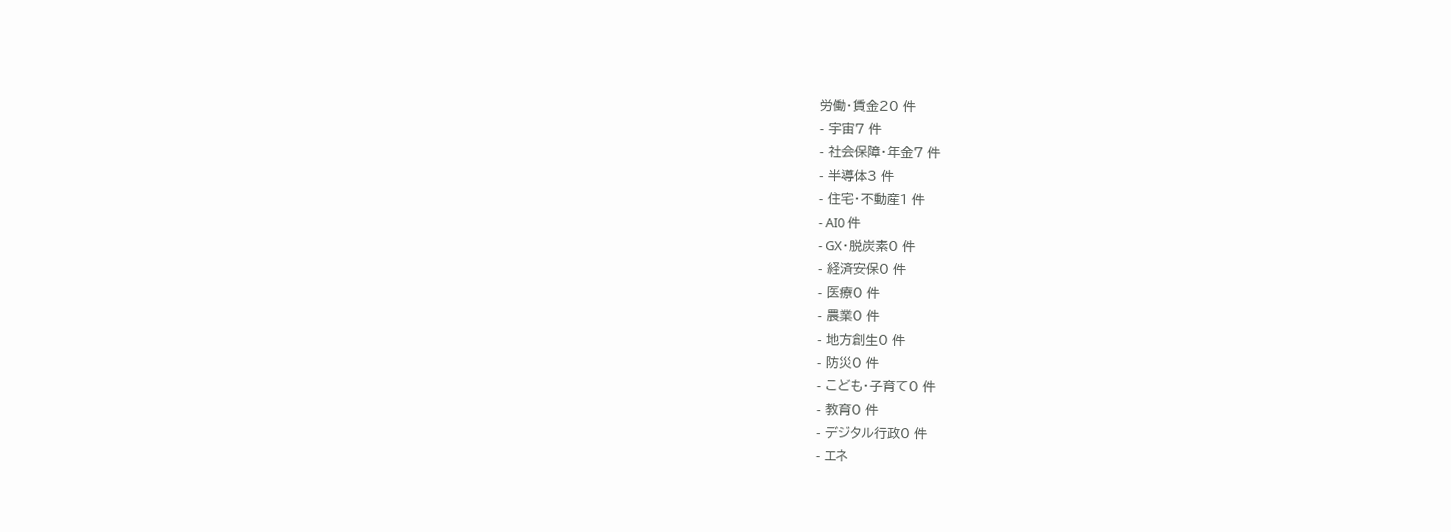労働・賃金20 件
- 宇宙7 件
- 社会保障・年金7 件
- 半導体3 件
- 住宅・不動産1 件
- AI0 件
- GX・脱炭素0 件
- 経済安保0 件
- 医療0 件
- 農業0 件
- 地方創生0 件
- 防災0 件
- こども・子育て0 件
- 教育0 件
- デジタル行政0 件
- エネ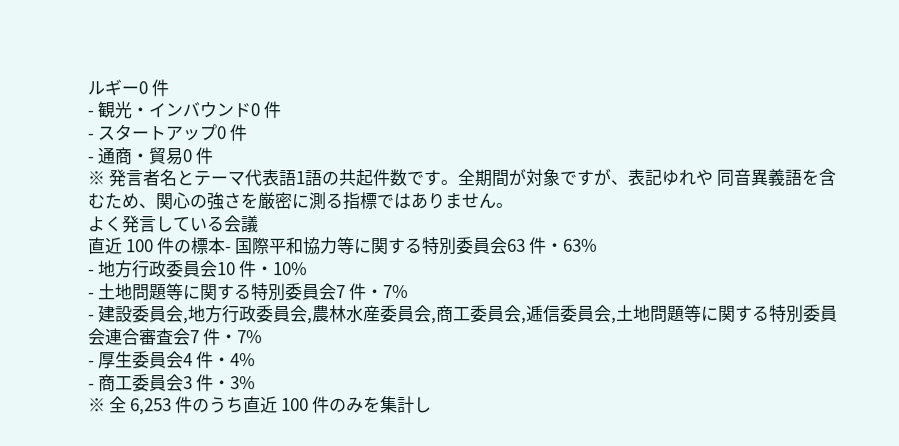ルギー0 件
- 観光・インバウンド0 件
- スタートアップ0 件
- 通商・貿易0 件
※ 発言者名とテーマ代表語1語の共起件数です。全期間が対象ですが、表記ゆれや 同音異義語を含むため、関心の強さを厳密に測る指標ではありません。
よく発言している会議
直近 100 件の標本- 国際平和協力等に関する特別委員会63 件・63%
- 地方行政委員会10 件・10%
- 土地問題等に関する特別委員会7 件・7%
- 建設委員会,地方行政委員会,農林水産委員会,商工委員会,逓信委員会,土地問題等に関する特別委員会連合審査会7 件・7%
- 厚生委員会4 件・4%
- 商工委員会3 件・3%
※ 全 6,253 件のうち直近 100 件のみを集計し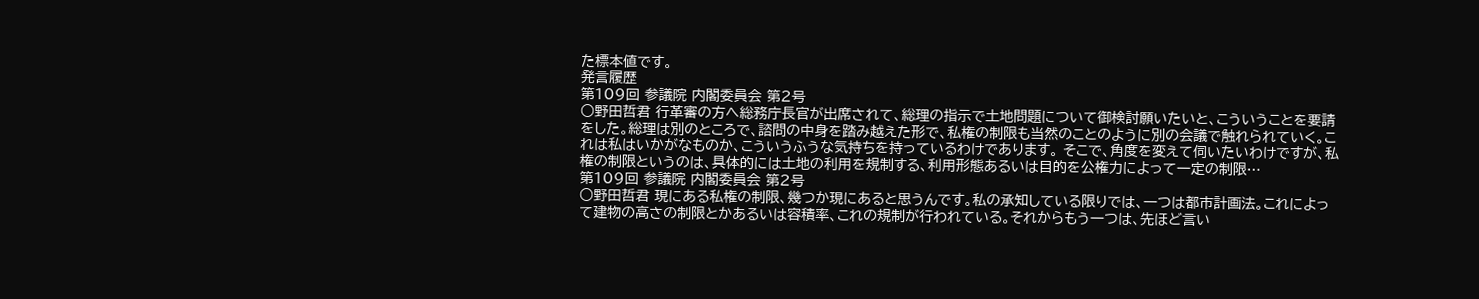た標本値です。
発言履歴
第109回 参議院 内閣委員会 第2号
○野田哲君 行革審の方へ総務庁長官が出席されて、総理の指示で土地問題について御検討願いたいと、こういうことを要請をした。総理は別のところで、諮問の中身を踏み越えた形で、私権の制限も当然のことのように別の会議で触れられていく。これは私はいかがなものか、こういうふうな気持ちを持っているわけであります。 そこで、角度を変えて伺いたいわけですが、私権の制限というのは、具体的には土地の利用を規制する、利用形態あるいは目的を公権力によって一定の制限…
第109回 参議院 内閣委員会 第2号
○野田哲君 現にある私権の制限、幾つか現にあると思うんです。私の承知している限りでは、一つは都市計画法。これによって建物の高さの制限とかあるいは容積率、これの規制が行われている。それからもう一つは、先ほど言い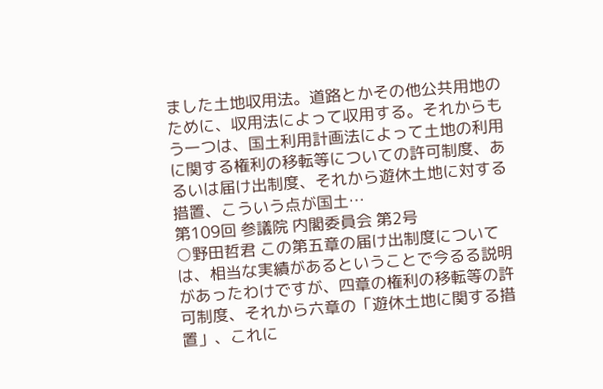ました土地収用法。道路とかその他公共用地のために、収用法によって収用する。それからもう一つは、国土利用計画法によって土地の利用に関する権利の移転等についての許可制度、あるいは届け出制度、それから遊休土地に対する措置、こういう点が国土…
第109回 参議院 内閣委員会 第2号
○野田哲君 この第五章の届け出制度については、相当な実績があるということで今るる説明があったわけですが、四章の権利の移転等の許可制度、それから六章の「遊休土地に関する措置」、これに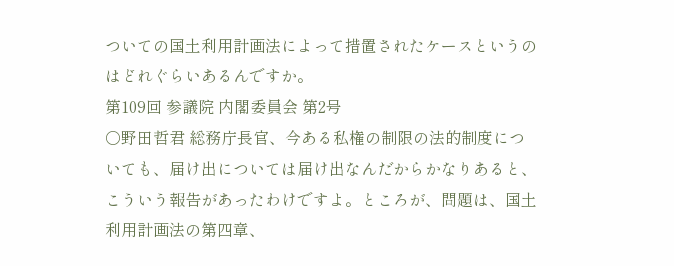ついての国土利用計画法によって措置されたケースというのはどれぐらいあるんですか。
第109回 参議院 内閣委員会 第2号
○野田哲君 総務庁長官、今ある私権の制限の法的制度についても、届け出については届け出なんだからかなりあると、こういう報告があったわけですよ。ところが、問題は、国土利用計画法の第四章、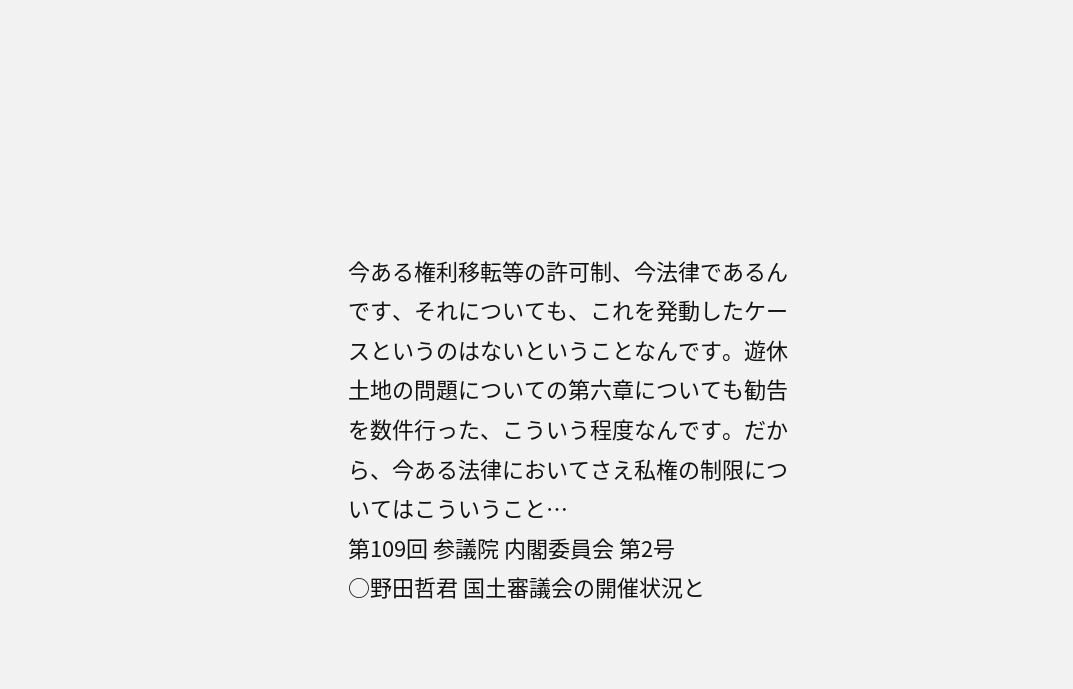今ある権利移転等の許可制、今法律であるんです、それについても、これを発動したケースというのはないということなんです。遊休土地の問題についての第六章についても勧告を数件行った、こういう程度なんです。だから、今ある法律においてさえ私権の制限についてはこういうこと…
第109回 参議院 内閣委員会 第2号
○野田哲君 国土審議会の開催状況と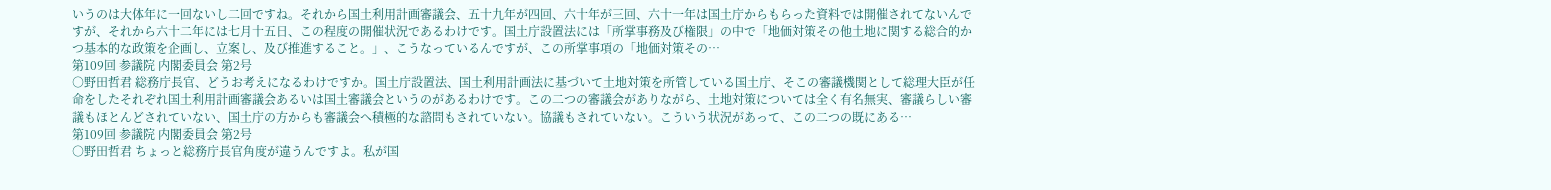いうのは大体年に一回ないし二回ですね。それから国土利用計画審議会、五十九年が四回、六十年が三回、六十一年は国土庁からもらった資料では開催されてないんですが、それから六十二年には七月十五日、この程度の開催状況であるわけです。国土庁設置法には「所掌事務及び権限」の中で「地価対策その他土地に関する総合的かつ基本的な政策を企画し、立案し、及び推進すること。」、こうなっているんですが、この所掌事項の「地価対策その…
第109回 参議院 内閣委員会 第2号
○野田哲君 総務庁長官、どうお考えになるわけですか。国土庁設置法、国土利用計画法に基づいて土地対策を所管している国土庁、そこの審議機関として総理大臣が任命をしたそれぞれ国土利用計画審議会あるいは国土審議会というのがあるわけです。この二つの審議会がありながら、土地対策については全く有名無実、審議らしい審議もほとんどされていない、国土庁の方からも審議会へ積極的な諮問もされていない。協議もされていない。こういう状況があって、この二つの既にある…
第109回 参議院 内閣委員会 第2号
○野田哲君 ちょっと総務庁長官角度が違うんですよ。私が国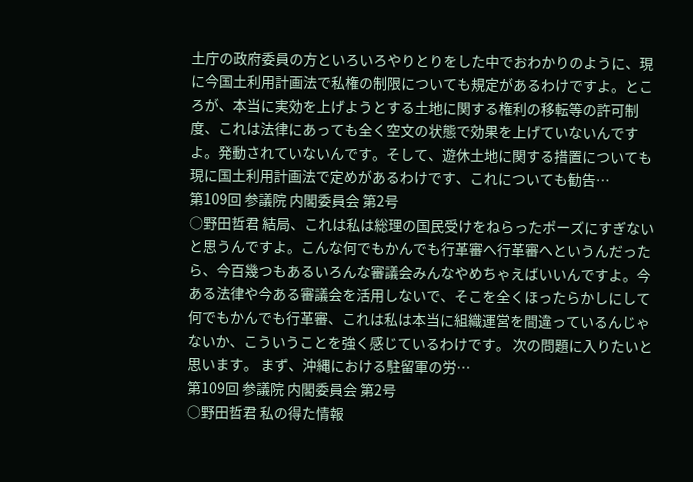土庁の政府委員の方といろいろやりとりをした中でおわかりのように、現に今国土利用計画法で私権の制限についても規定があるわけですよ。ところが、本当に実効を上げようとする土地に関する権利の移転等の許可制度、これは法律にあっても全く空文の状態で効果を上げていないんですよ。発動されていないんです。そして、遊休土地に関する措置についても現に国土利用計画法で定めがあるわけです、これについても勧告…
第109回 参議院 内閣委員会 第2号
○野田哲君 結局、これは私は総理の国民受けをねらったポーズにすぎないと思うんですよ。こんな何でもかんでも行革審へ行革審へというんだったら、今百幾つもあるいろんな審議会みんなやめちゃえばいいんですよ。今ある法律や今ある審議会を活用しないで、そこを全くほったらかしにして何でもかんでも行革審、これは私は本当に組織運営を間違っているんじゃないか、こういうことを強く感じているわけです。 次の問題に入りたいと思います。 まず、沖縄における駐留軍の労…
第109回 参議院 内閣委員会 第2号
○野田哲君 私の得た情報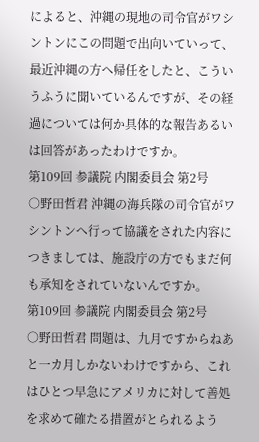によると、沖縄の現地の司令官がワシントンにこの問題で出向いていって、最近沖縄の方へ帰任をしたと、こういうふうに聞いているんですが、その経過については何か具体的な報告あるいは回答があったわけですか。
第109回 参議院 内閣委員会 第2号
○野田哲君 沖縄の海兵隊の司令官がワシントンへ行って協議をされた内容につきましては、施設庁の方でもまだ何も承知をされていないんですか。
第109回 参議院 内閣委員会 第2号
○野田哲君 問題は、九月ですからねあと一カ月しかないわけですから、これはひとつ早急にアメリカに対して善処を求めて確たる措置がとられるよう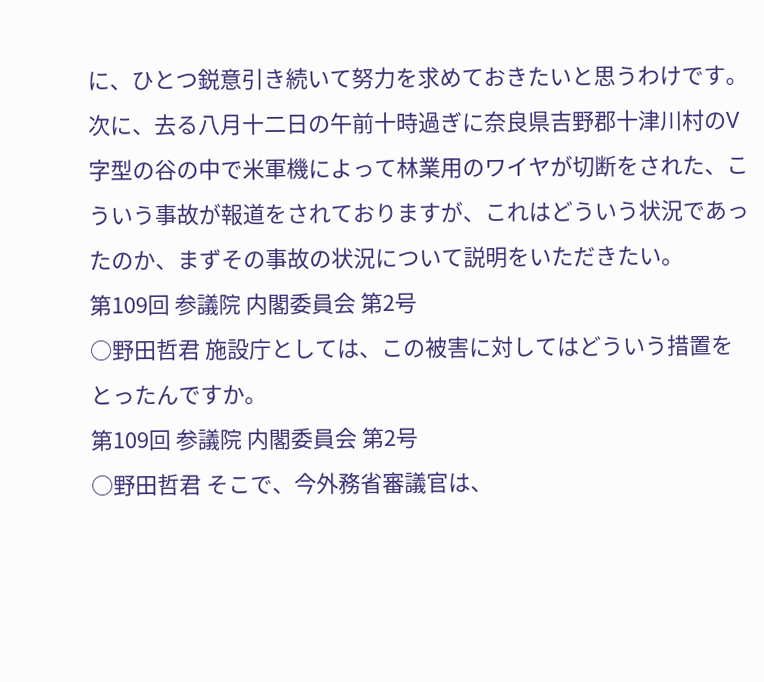に、ひとつ鋭意引き続いて努力を求めておきたいと思うわけです。 次に、去る八月十二日の午前十時過ぎに奈良県吉野郡十津川村のV字型の谷の中で米軍機によって林業用のワイヤが切断をされた、こういう事故が報道をされておりますが、これはどういう状況であったのか、まずその事故の状況について説明をいただきたい。
第109回 参議院 内閣委員会 第2号
○野田哲君 施設庁としては、この被害に対してはどういう措置をとったんですか。
第109回 参議院 内閣委員会 第2号
○野田哲君 そこで、今外務省審議官は、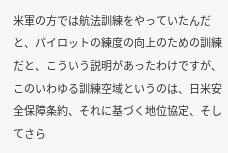米軍の方では航法訓練をやっていたんだと、パイロットの練度の向上のための訓練だと、こういう説明があったわけですが、このいわゆる訓練空域というのは、日米安全保障条約、それに基づく地位協定、そしてさら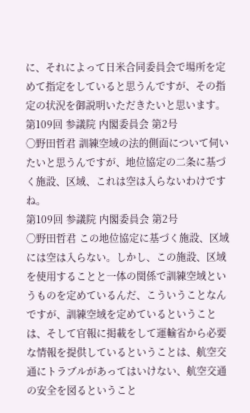に、それによって日米合同委員会で場所を定めて指定をしていると思うんですが、その指定の状況を御説明いただきたいと思います。
第109回 参議院 内閣委員会 第2号
○野田哲君 訓練空域の法的側面について伺いたいと思うんですが、地位協定の二条に基づく施設、区域、これは空は入らないわけですね。
第109回 参議院 内閣委員会 第2号
○野田哲君 この地位協定に基づく施設、区域には空は入らない。しかし、この施設、区域を使用することと一体の関係で訓練空域というものを定めているんだ、こういうことなんですが、訓練空域を定めているということは、そして官報に掲載をして運輸省から必要な情報を提供しているということは、航空交通にトラブルがあってはいけない、航空交通の安全を図るということ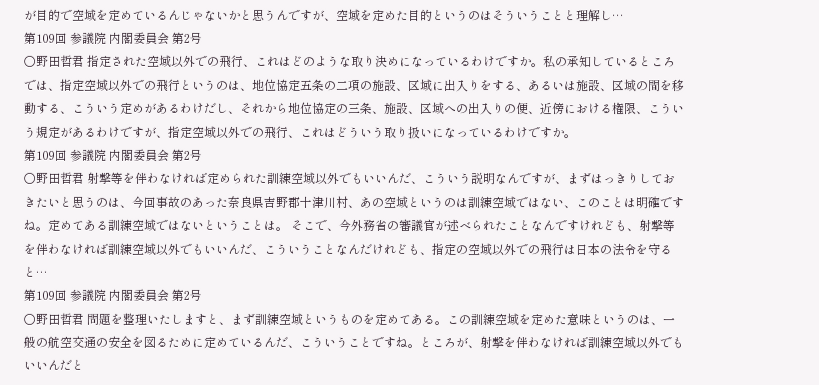が目的で空域を定めているんじゃないかと思うんですが、空域を定めた目的というのはそういうことと理解し…
第109回 参議院 内閣委員会 第2号
○野田哲君 指定された空域以外での飛行、これはどのような取り決めになっているわけですか。私の承知しているところでは、指定空域以外での飛行というのは、地位協定五条の二項の施設、区域に出入りをする、あるいは施設、区域の間を移動する、こういう定めがあるわけだし、それから地位協定の三条、施設、区域への出入りの便、近傍における権限、こういう規定があるわけですが、指定空域以外での飛行、これはどういう取り扱いになっているわけですか。
第109回 参議院 内閣委員会 第2号
○野田哲君 射撃等を伴わなければ定められた訓練空域以外でもいいんだ、こういう説明なんですが、まずはっきりしておきたいと思うのは、今回事故のあった奈良県吉野郡十津川村、あの空域というのは訓練空域ではない、このことは明確ですね。定めてある訓練空域ではないということは。 そこで、今外務省の審議官が述べられたことなんですけれども、射撃等を伴わなければ訓練空域以外でもいいんだ、こういうことなんだけれども、指定の空域以外での飛行は日本の法令を守ると…
第109回 参議院 内閣委員会 第2号
○野田哲君 問題を整理いたしますと、まず訓練空域というものを定めてある。この訓練空域を定めた意味というのは、一般の航空交通の安全を図るために定めているんだ、こういうことですね。ところが、射撃を伴わなければ訓練空域以外でもいいんだと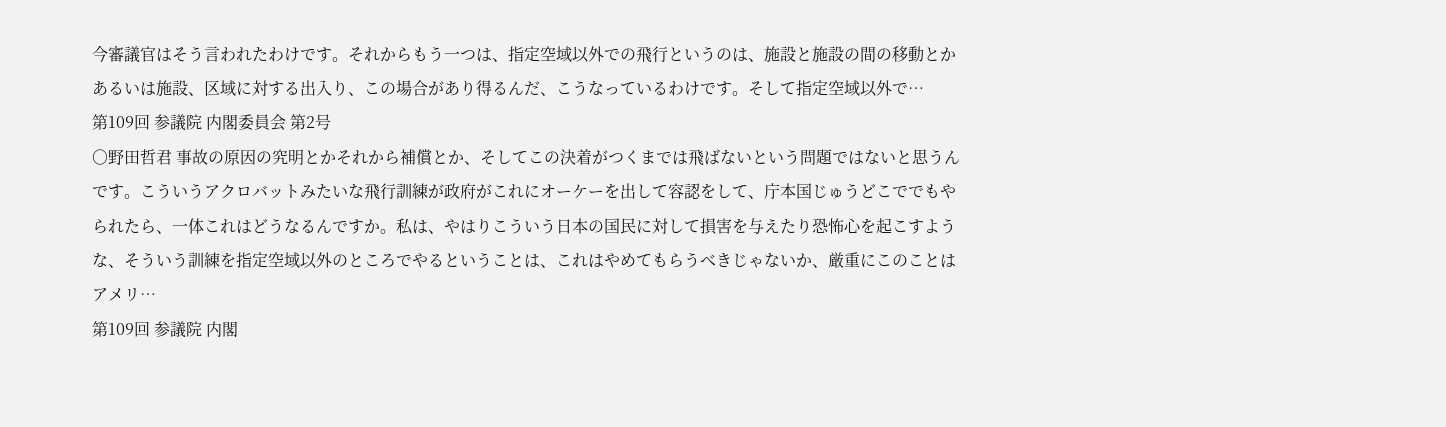今審議官はそう言われたわけです。それからもう一つは、指定空域以外での飛行というのは、施設と施設の間の移動とかあるいは施設、区域に対する出入り、この場合があり得るんだ、こうなっているわけです。そして指定空域以外で…
第109回 参議院 内閣委員会 第2号
○野田哲君 事故の原因の究明とかそれから補償とか、そしてこの決着がつくまでは飛ばないという問題ではないと思うんです。こういうアクロバットみたいな飛行訓練が政府がこれにオーケーを出して容認をして、庁本国じゅうどこででもやられたら、一体これはどうなるんですか。私は、やはりこういう日本の国民に対して損害を与えたり恐怖心を起こすような、そういう訓練を指定空域以外のところでやるということは、これはやめてもらうべきじゃないか、厳重にこのことはアメリ…
第109回 参議院 内閣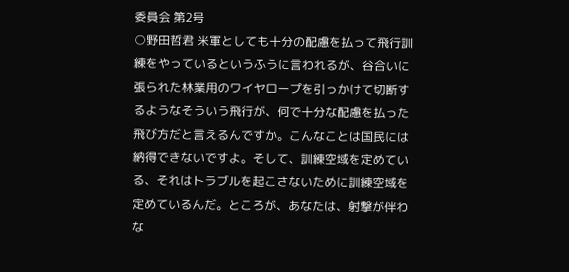委員会 第2号
○野田哲君 米軍としても十分の配慮を払って飛行訓練をやっているというふうに言われるが、谷合いに張られた林業用のワイヤロープを引っかけて切断するようなそういう飛行が、何で十分な配慮を払った飛び方だと言えるんですか。こんなことは国民には納得できないですよ。そして、訓練空域を定めている、それはトラブルを起こさないために訓練空域を定めているんだ。ところが、あなたは、射撃が伴わな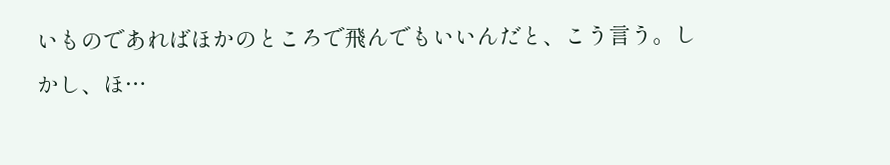いものであればほかのところで飛んでもいいんだと、こう言う。しかし、ほ…